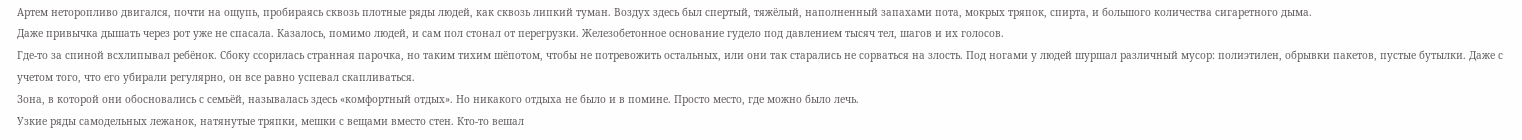Артем неторопливо двигался, почти на ощупь, пробираясь сквозь плотные ряды людей, как сквозь липкий туман. Воздух здесь был спертый, тяжёлый, наполненный запахами пота, мокрых тряпок, спирта, и большого количества сигаретного дыма.
Даже привычка дышать через рот уже не спасала. Казалось, помимо людей, и сам пол стонал от перегрузки. Железобетонное основание гудело под давлением тысяч тел, шагов и их голосов.
Где-то за спиной всхлипывал ребёнок. Сбоку ссорилась странная парочка, но таким тихим шёпотом, чтобы не потревожить остальных, или они так старались не сорваться на злость. Под ногами у людей шуршал различный мусор: полиэтилен, обрывки пакетов, пустые бутылки. Даже с учетом того, что его убирали регулярно, он все равно успевал скапливаться.
Зона, в которой они обосновались с семьёй, называлась здесь «комфортный отдых». Но никакого отдыха не было и в помине. Просто место, где можно было лечь.
Узкие ряды самодельных лежанок, натянутые тряпки, мешки с вещами вместо стен. Кто-то вешал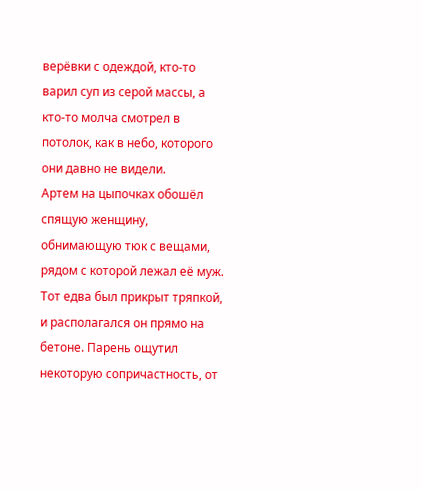верёвки с одеждой, кто-то варил суп из серой массы, а кто-то молча смотрел в потолок, как в небо, которого они давно не видели.
Артем на цыпочках обошёл спящую женщину, обнимающую тюк с вещами, рядом с которой лежал её муж. Тот едва был прикрыт тряпкой, и располагался он прямо на бетоне. Парень ощутил некоторую сопричастность, от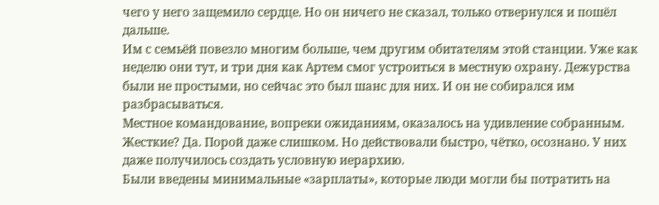чего у него защемило сердце. Но он ничего не сказал, только отвернулся и пошёл дальше.
Им с семьёй повезло многим больше, чем другим обитателям этой станции. Уже как неделю они тут, и три дня как Артем смог устроиться в местную охрану. Дежурства были не простыми, но сейчас это был шанс для них. И он не собирался им разбрасываться.
Местное командование, вопреки ожиданиям, оказалось на удивление собранным. Жесткие? Да. Порой даже слишком. Но действовали быстро, чётко, осознано. У них даже получилось создать условную иерархию.
Были введены минимальные «зарплаты», которые люди могли бы потратить на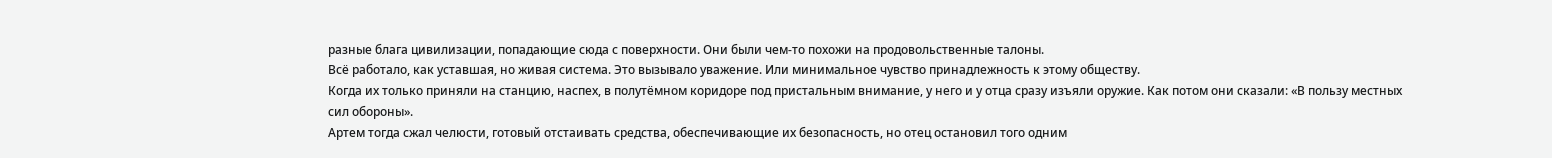разные блага цивилизации, попадающие сюда с поверхности. Они были чем-то похожи на продовольственные талоны.
Всё работало, как уставшая, но живая система. Это вызывало уважение. Или минимальное чувство принадлежность к этому обществу.
Когда их только приняли на станцию, наспех, в полутёмном коридоре под пристальным внимание, у него и у отца сразу изъяли оружие. Как потом они сказали: «В пользу местных сил обороны».
Артем тогда сжал челюсти, готовый отстаивать средства, обеспечивающие их безопасность, но отец остановил того одним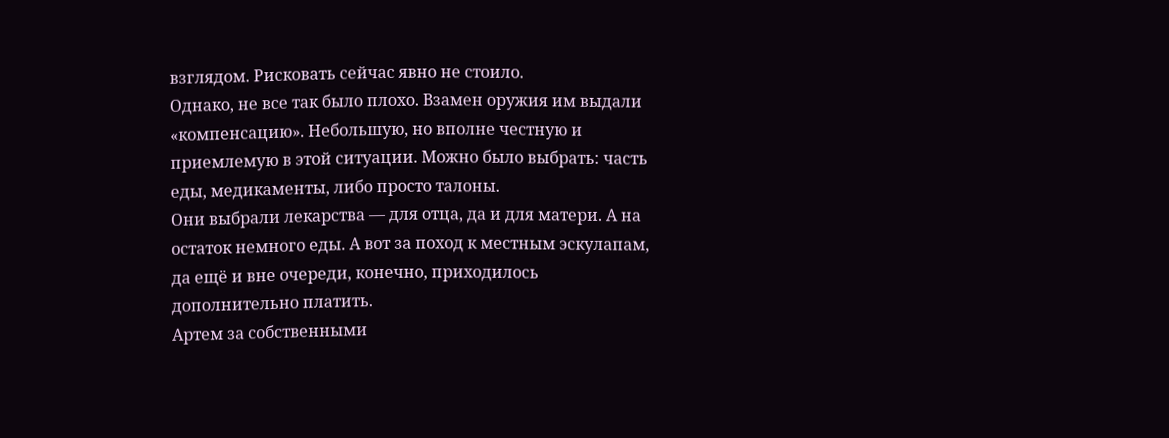взглядом. Рисковать сейчас явно не стоило.
Однако, не все так было плохо. Взамен оружия им выдали «компенсацию». Небольшую, но вполне честную и приемлемую в этой ситуации. Можно было выбрать: часть еды, медикаменты, либо просто талоны.
Они выбрали лекарства — для отца, да и для матери. А на остаток немного еды. А вот за поход к местным эскулапам, да ещё и вне очереди, конечно, приходилось дополнительно платить.
Артем за собственными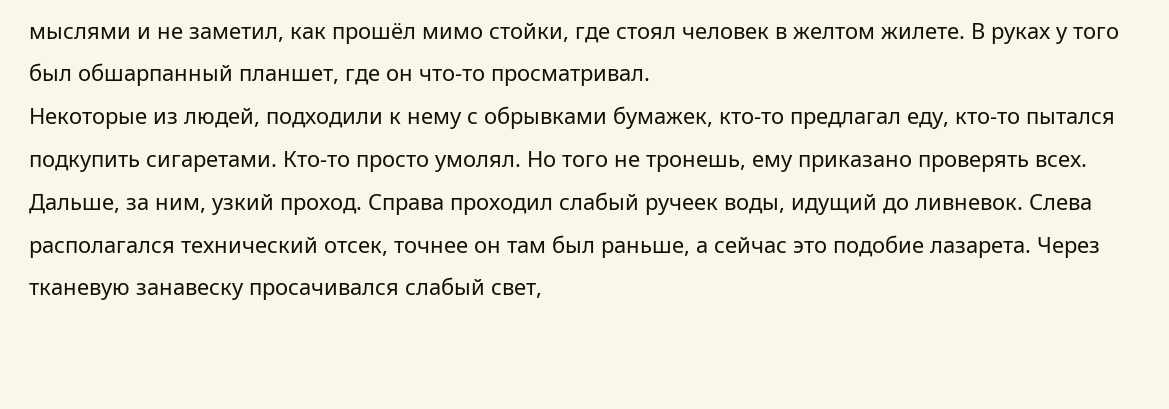мыслями и не заметил, как прошёл мимо стойки, где стоял человек в желтом жилете. В руках у того был обшарпанный планшет, где он что-то просматривал.
Некоторые из людей, подходили к нему с обрывками бумажек, кто-то предлагал еду, кто-то пытался подкупить сигаретами. Кто-то просто умолял. Но того не тронешь, ему приказано проверять всех.
Дальше, за ним, узкий проход. Справа проходил слабый ручеек воды, идущий до ливневок. Слева располагался технический отсек, точнее он там был раньше, а сейчас это подобие лазарета. Через тканевую занавеску просачивался слабый свет,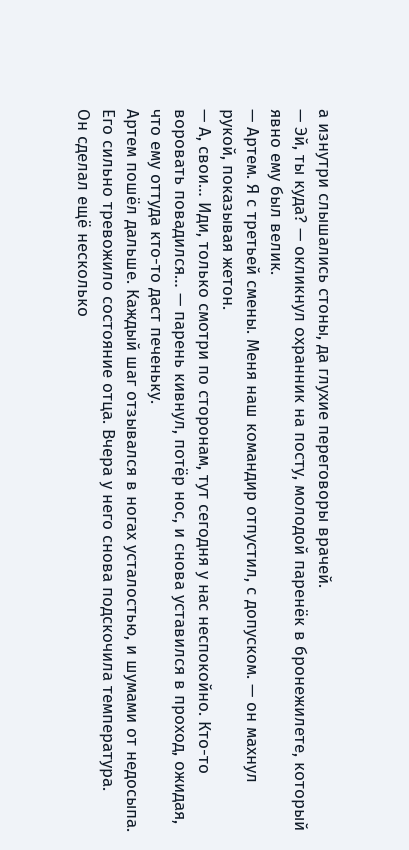а изнутри слышались стоны, да глухие переговоры врачей.
— Эй, ты куда? — окликнул охранник на посту, молодой паренёк в бронежилете, который явно ему был велик.
— Артем. Я с третьей смены. Меня наш командир отпустил, с допуском. — он махнул рукой, показывая жетон.
— А, свои… Иди, только смотри по сторонам, тут сегодня у нас неспокойно. Кто-то воровать повадился… — парень кивнул, потёр нос, и снова уставился в проход, ожидая, что ему оттуда кто-то даст печеньку.
Артем пошёл дальше. Каждый шаг отзывался в ногах усталостью, и шумами от недосыпа. Его сильно тревожило состояние отца. Вчера у него снова подскочила температура.
Он сделал ещё несколько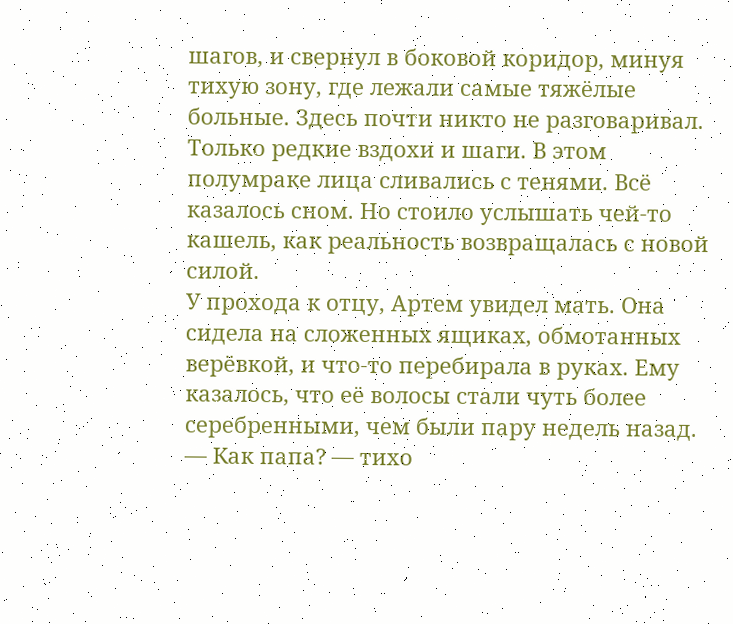шагов, и свернул в боковой коридор, минуя тихую зону, где лежали самые тяжёлые больные. Здесь почти никто не разговаривал. Только редкие вздохи и шаги. В этом полумраке лица сливались с тенями. Всё казалось сном. Но стоило услышать чей-то кашель, как реальность возвращалась с новой силой.
У прохода к отцу, Артем увидел мать. Она сидела на сложенных ящиках, обмотанных верёвкой, и что-то перебирала в руках. Ему казалось, что её волосы стали чуть более серебренными, чем были пару недель назад.
— Как папа? — тихо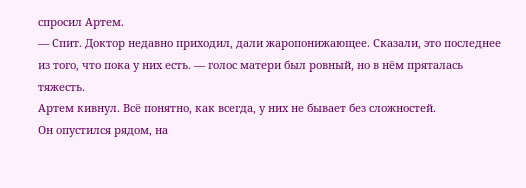спросил Артем.
— Спит. Доктор недавно приходил, дали жаропонижающее. Сказали, это последнее из того, что пока у них есть. — голос матери был ровный, но в нём пряталась тяжесть.
Артем кивнул. Всё понятно, как всегда, у них не бывает без сложностей.
Он опустился рядом, на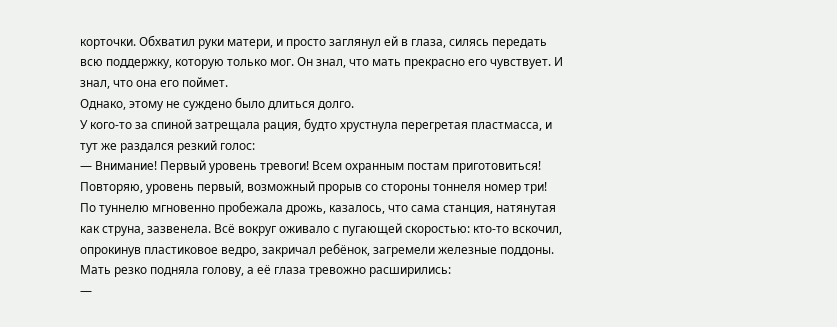корточки. Обхватил руки матери, и просто заглянул ей в глаза, силясь передать всю поддержку, которую только мог. Он знал, что мать прекрасно его чувствует. И знал, что она его поймет.
Однако, этому не суждено было длиться долго.
У кого-то за спиной затрещала рация, будто хрустнула перегретая пластмасса, и тут же раздался резкий голос:
— Внимание! Первый уровень тревоги! Всем охранным постам приготовиться! Повторяю, уровень первый, возможный прорыв со стороны тоннеля номер три!
По туннелю мгновенно пробежала дрожь, казалось, что сама станция, натянутая как струна, зазвенела. Всё вокруг оживало с пугающей скоростью: кто-то вскочил, опрокинув пластиковое ведро, закричал ребёнок, загремели железные поддоны.
Мать резко подняла голову, а её глаза тревожно расширились:
—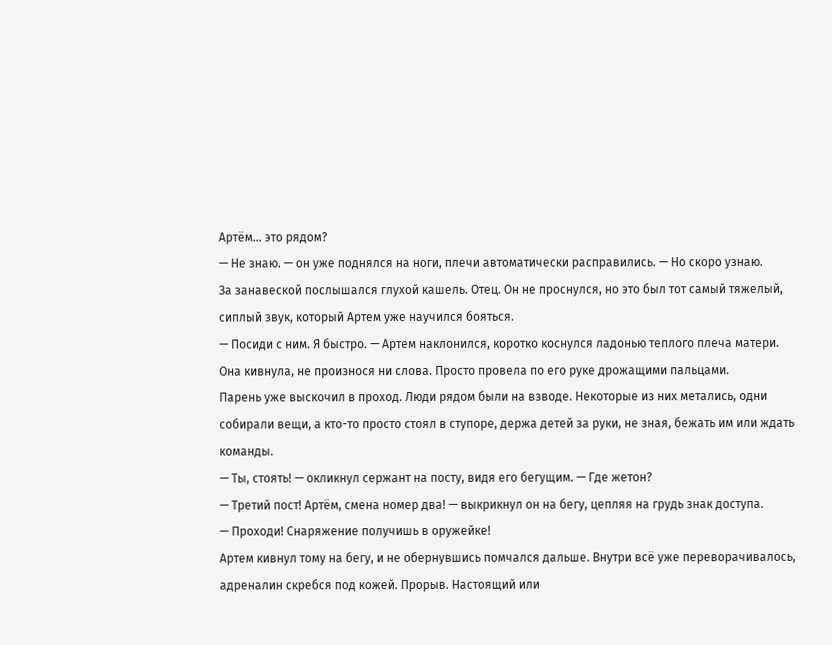Артём… это рядом?
— Не знаю. — он уже поднялся на ноги, плечи автоматически расправились. — Но скоро узнаю.
За занавеской послышался глухой кашель. Отец. Он не проснулся, но это был тот самый тяжелый, сиплый звук, который Артем уже научился бояться.
— Посиди с ним. Я быстро. — Артем наклонился, коротко коснулся ладонью теплого плеча матери.
Она кивнула, не произнося ни слова. Просто провела по его руке дрожащими пальцами.
Парень уже выскочил в проход. Люди рядом были на взводе. Некоторые из них метались, одни собирали вещи, а кто-то просто стоял в ступоре, держа детей за руки, не зная, бежать им или ждать команды.
— Ты, стоять! — окликнул сержант на посту, видя его бегущим. — Где жетон?
— Третий пост! Артём, смена номер два! — выкрикнул он на бегу, цепляя на грудь знак доступа.
— Проходи! Снаряжение получишь в оружейке!
Артем кивнул тому на бегу, и не обернувшись помчался дальше. Внутри всё уже переворачивалось, адреналин скребся под кожей. Прорыв. Настоящий или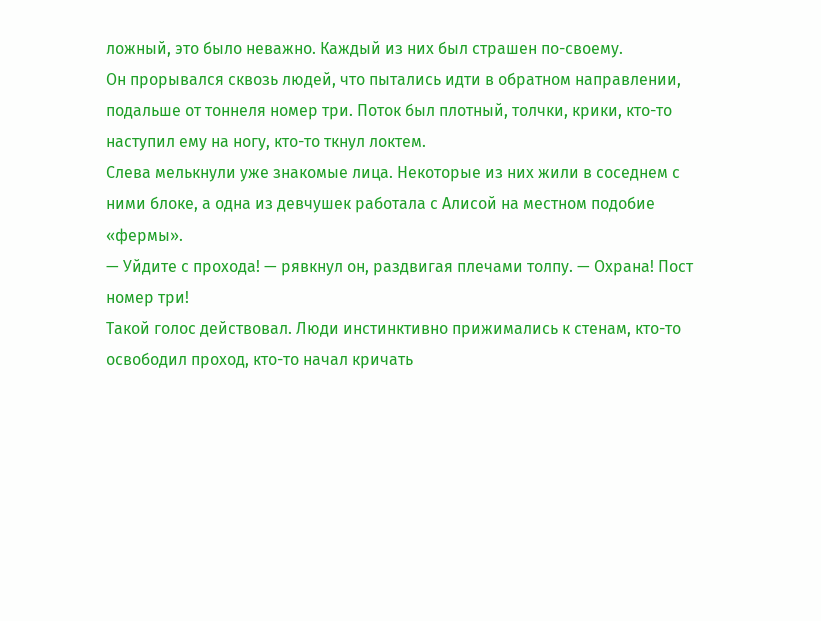ложный, это было неважно. Каждый из них был страшен по-своему.
Он прорывался сквозь людей, что пытались идти в обратном направлении, подальше от тоннеля номер три. Поток был плотный, толчки, крики, кто-то наступил ему на ногу, кто-то ткнул локтем.
Слева мелькнули уже знакомые лица. Некоторые из них жили в соседнем с ними блоке, а одна из девчушек работала с Алисой на местном подобие «фермы».
— Уйдите с прохода! — рявкнул он, раздвигая плечами толпу. — Охрана! Пост номер три!
Такой голос действовал. Люди инстинктивно прижимались к стенам, кто-то освободил проход, кто-то начал кричать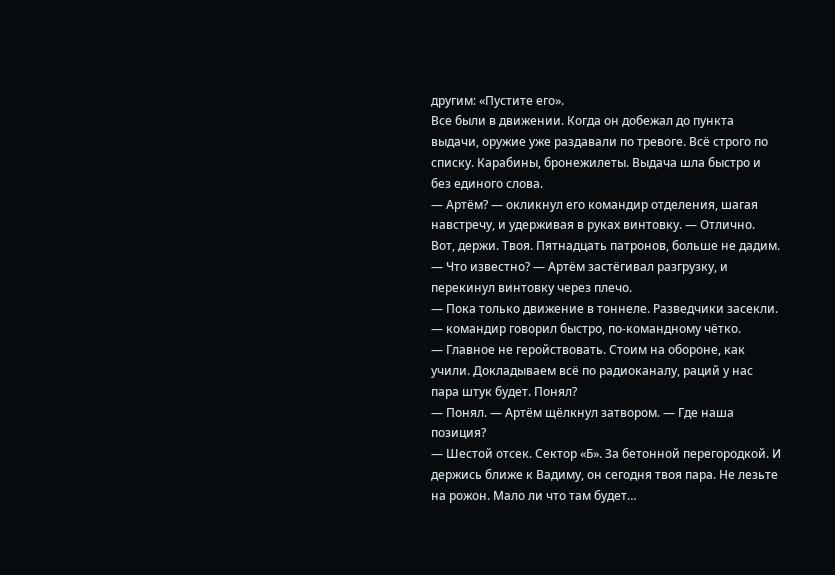другим: «Пустите его».
Все были в движении. Когда он добежал до пункта выдачи, оружие уже раздавали по тревоге. Всё строго по списку. Карабины, бронежилеты. Выдача шла быстро и без единого слова.
— Артём? — окликнул его командир отделения, шагая навстречу, и удерживая в руках винтовку. — Отлично. Вот, держи. Твоя. Пятнадцать патронов, больше не дадим.
— Что известно? — Артём застёгивал разгрузку, и перекинул винтовку через плечо.
— Пока только движение в тоннеле. Разведчики засекли. — командир говорил быстро, по-командному чётко.
— Главное не геройствовать. Стоим на обороне, как учили. Докладываем всё по радиоканалу, раций у нас пара штук будет. Понял?
— Понял. — Артём щёлкнул затвором. — Где наша позиция?
— Шестой отсек. Сектор «Б». За бетонной перегородкой. И держись ближе к Вадиму, он сегодня твоя пара. Не лезьте на рожон. Мало ли что там будет…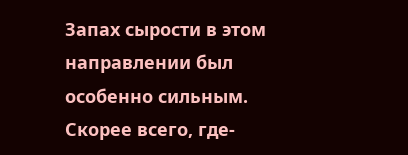Запах сырости в этом направлении был особенно сильным. Скорее всего, где-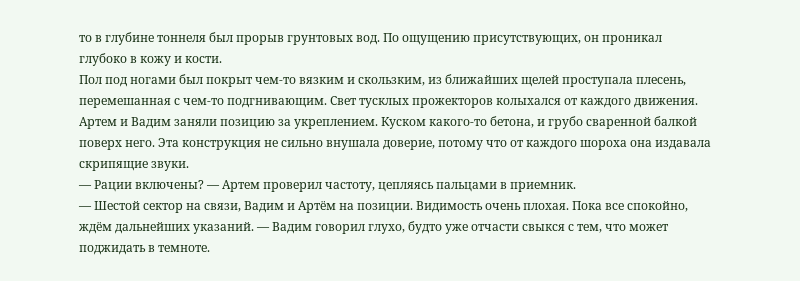то в глубине тоннеля был прорыв грунтовых вод. По ощущению присутствующих, он проникал глубоко в кожу и кости.
Пол под ногами был покрыт чем-то вязким и скользким, из ближайших щелей проступала плесень, перемешанная с чем-то подгнивающим. Свет тусклых прожекторов колыхался от каждого движения.
Артем и Вадим заняли позицию за укреплением. Куском какого-то бетона, и грубо сваренной балкой поверх него. Эта конструкция не сильно внушала доверие, потому что от каждого шороха она издавала скрипящие звуки.
— Рации включены? — Артем проверил частоту, цепляясь пальцами в приемник.
— Шестой сектор на связи, Вадим и Артём на позиции. Видимость очень плохая. Пока все спокойно, ждём дальнейших указаний. — Вадим говорил глухо, будто уже отчасти свыкся с тем, что может поджидать в темноте.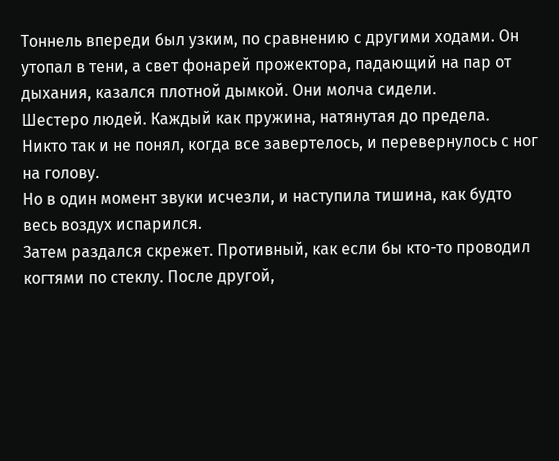Тоннель впереди был узким, по сравнению с другими ходами. Он утопал в тени, а свет фонарей прожектора, падающий на пар от дыхания, казался плотной дымкой. Они молча сидели.
Шестеро людей. Каждый как пружина, натянутая до предела.
Никто так и не понял, когда все завертелось, и перевернулось с ног на голову.
Но в один момент звуки исчезли, и наступила тишина, как будто весь воздух испарился.
Затем раздался скрежет. Противный, как если бы кто-то проводил когтями по стеклу. После другой,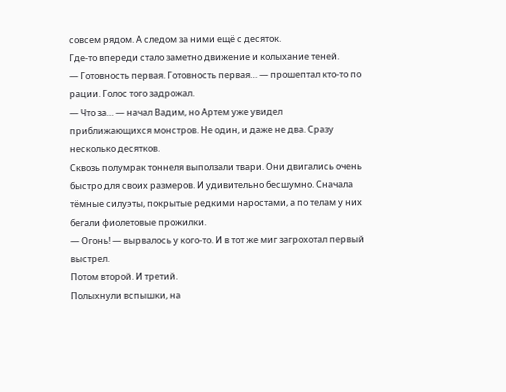совсем рядом. А следом за ними ещё с десяток.
Где-то впереди стало заметно движение и колыхание теней.
— Готовность первая. Готовность первая… — прошептал кто-то по рации. Голос того задрожал.
— Что за… — начал Вадим, но Артем уже увидел приближающихся монстров. Не один, и даже не два. Сразу несколько десятков.
Сквозь полумрак тоннеля выползали твари. Они двигались очень быстро для своих размеров. И удивительно бесшумно. Сначала тёмные силуэты, покрытые редкими наростами, а по телам у них бегали фиолетовые прожилки.
— Огонь! — вырвалось у кого-то. И в тот же миг загрохотал первый выстрел.
Потом второй. И третий.
Полыхнули вспышки, на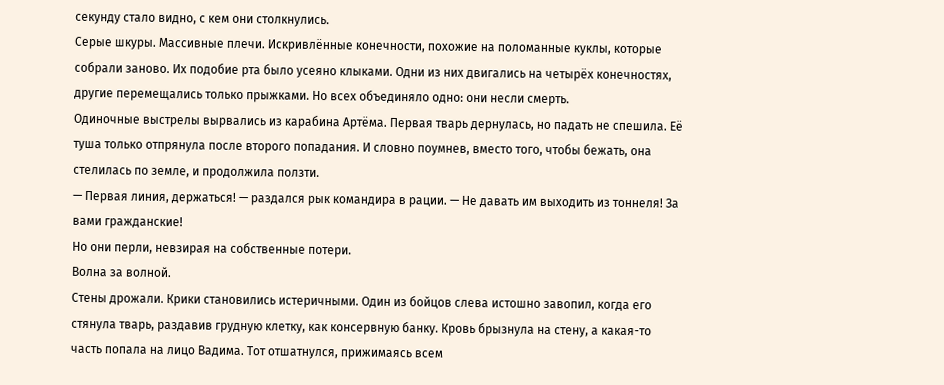секунду стало видно, с кем они столкнулись.
Серые шкуры. Массивные плечи. Искривлённые конечности, похожие на поломанные куклы, которые собрали заново. Их подобие рта было усеяно клыками. Одни из них двигались на четырёх конечностях, другие перемещались только прыжками. Но всех объединяло одно: они несли смерть.
Одиночные выстрелы вырвались из карабина Артёма. Первая тварь дернулась, но падать не спешила. Её туша только отпрянула после второго попадания. И словно поумнев, вместо того, чтобы бежать, она стелилась по земле, и продолжила ползти.
— Первая линия, держаться! — раздался рык командира в рации. — Не давать им выходить из тоннеля! За вами гражданские!
Но они перли, невзирая на собственные потери.
Волна за волной.
Стены дрожали. Крики становились истеричными. Один из бойцов слева истошно завопил, когда его стянула тварь, раздавив грудную клетку, как консервную банку. Кровь брызнула на стену, а какая-то часть попала на лицо Вадима. Тот отшатнулся, прижимаясь всем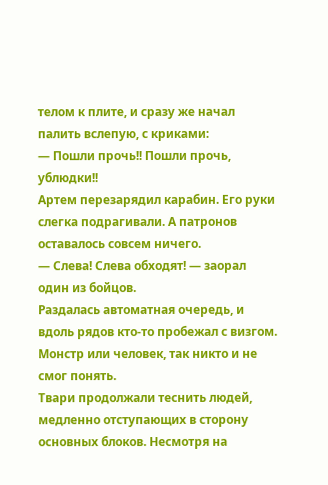телом к плите, и сразу же начал палить вслепую, с криками:
— Пошли прочь!! Пошли прочь, ублюдки!!
Артем перезарядил карабин. Его руки слегка подрагивали. А патронов оставалось совсем ничего.
— Слева! Слева обходят! — заорал один из бойцов.
Раздалась автоматная очередь, и вдоль рядов кто-то пробежал с визгом. Монстр или человек, так никто и не смог понять.
Твари продолжали теснить людей, медленно отступающих в сторону основных блоков. Несмотря на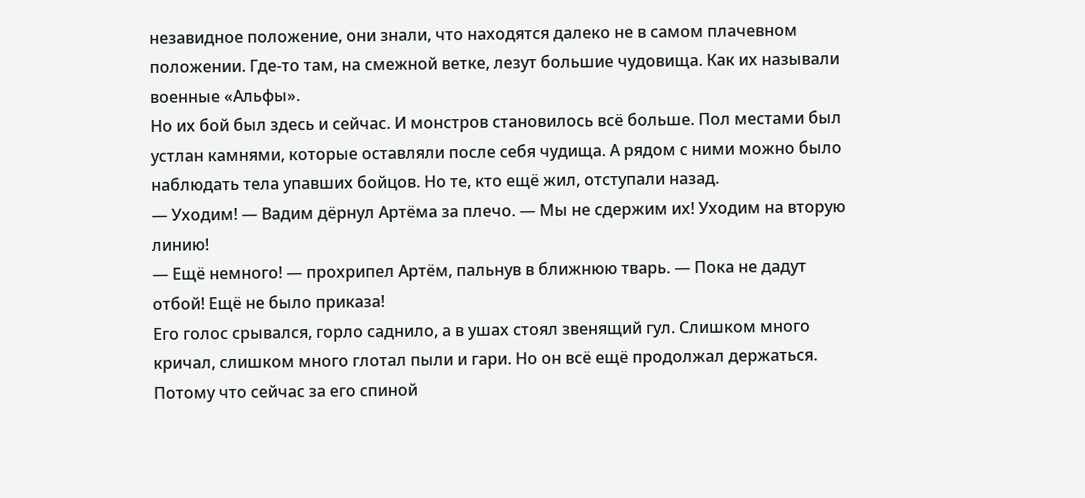незавидное положение, они знали, что находятся далеко не в самом плачевном положении. Где-то там, на смежной ветке, лезут большие чудовища. Как их называли военные «Альфы».
Но их бой был здесь и сейчас. И монстров становилось всё больше. Пол местами был устлан камнями, которые оставляли после себя чудища. А рядом с ними можно было наблюдать тела упавших бойцов. Но те, кто ещё жил, отступали назад.
— Уходим! — Вадим дёрнул Артёма за плечо. — Мы не сдержим их! Уходим на вторую линию!
— Ещё немного! — прохрипел Артём, пальнув в ближнюю тварь. — Пока не дадут отбой! Ещё не было приказа!
Его голос срывался, горло саднило, а в ушах стоял звенящий гул. Слишком много кричал, слишком много глотал пыли и гари. Но он всё ещё продолжал держаться.
Потому что сейчас за его спиной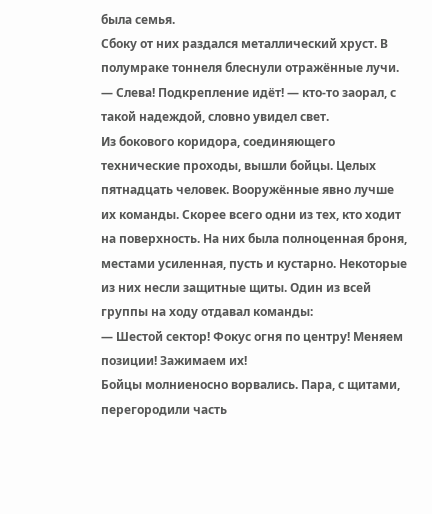была семья.
Сбоку от них раздался металлический хруст. В полумраке тоннеля блеснули отражённые лучи.
— Слева! Подкрепление идёт! — кто-то заорал, с такой надеждой, словно увидел свет.
Из бокового коридора, соединяющего технические проходы, вышли бойцы. Целых пятнадцать человек. Вооружённые явно лучше их команды. Скорее всего одни из тех, кто ходит на поверхность. На них была полноценная броня, местами усиленная, пусть и кустарно. Некоторые из них несли защитные щиты. Один из всей группы на ходу отдавал команды:
— Шестой сектор! Фокус огня по центру! Меняем позиции! Зажимаем их!
Бойцы молниеносно ворвались. Пара, с щитами, перегородили часть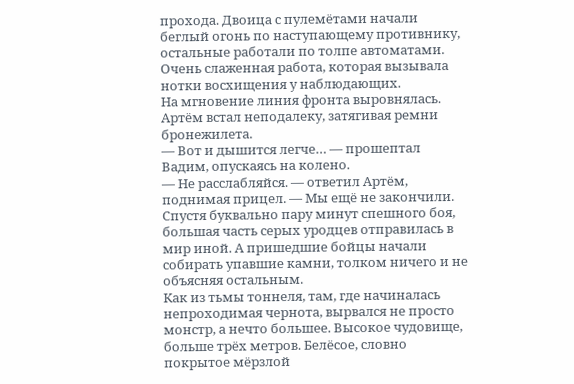прохода. Двоица с пулемётами начали беглый огонь по наступающему противнику, остальные работали по толпе автоматами. Очень слаженная работа, которая вызывала нотки восхищения у наблюдающих.
На мгновение линия фронта выровнялась. Артём встал неподалеку, затягивая ремни бронежилета.
— Вот и дышится легче… — прошептал Вадим, опускаясь на колено.
— Не расслабляйся. — ответил Артём, поднимая прицел. — Мы ещё не закончили.
Спустя буквально пару минут спешного боя, большая часть серых уродцев отправилась в мир иной. А пришедшие бойцы начали собирать упавшие камни, толком ничего и не объясняя остальным.
Как из тьмы тоннеля, там, где начиналась непроходимая чернота, вырвался не просто монстр, а нечто большее. Высокое чудовище, больше трёх метров. Белёсое, словно покрытое мёрзлой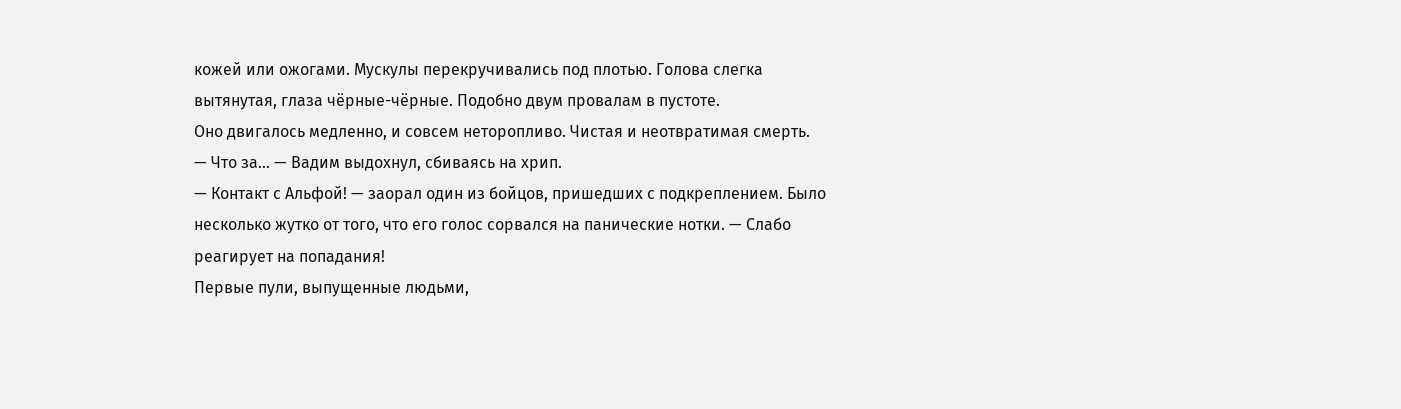кожей или ожогами. Мускулы перекручивались под плотью. Голова слегка вытянутая, глаза чёрные-чёрные. Подобно двум провалам в пустоте.
Оно двигалось медленно, и совсем неторопливо. Чистая и неотвратимая смерть.
— Что за… — Вадим выдохнул, сбиваясь на хрип.
— Контакт с Альфой! — заорал один из бойцов, пришедших с подкреплением. Было несколько жутко от того, что его голос сорвался на панические нотки. — Слабо реагирует на попадания!
Первые пули, выпущенные людьми,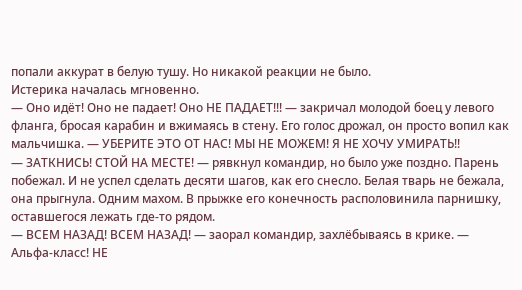попали аккурат в белую тушу. Но никакой реакции не было.
Истерика началась мгновенно.
— Оно идёт! Оно не падает! Оно НЕ ПАДАЕТ!!! — закричал молодой боец у левого фланга, бросая карабин и вжимаясь в стену. Его голос дрожал, он просто вопил как мальчишка. — УБЕРИТЕ ЭТО ОТ НАС! МЫ НЕ МОЖЕМ! Я НЕ ХОЧУ УМИРАТЬ!!
— ЗАТКНИСЬ! СТОЙ НА МЕСТЕ! — рявкнул командир, но было уже поздно. Парень побежал. И не успел сделать десяти шагов, как его снесло. Белая тварь не бежала, она прыгнула. Одним махом. В прыжке его конечность располовинила парнишку, оставшегося лежать где-то рядом.
— ВСЕМ НАЗАД! ВСЕМ НАЗАД! — заорал командир, захлёбываясь в крике. — Альфа-класс! НЕ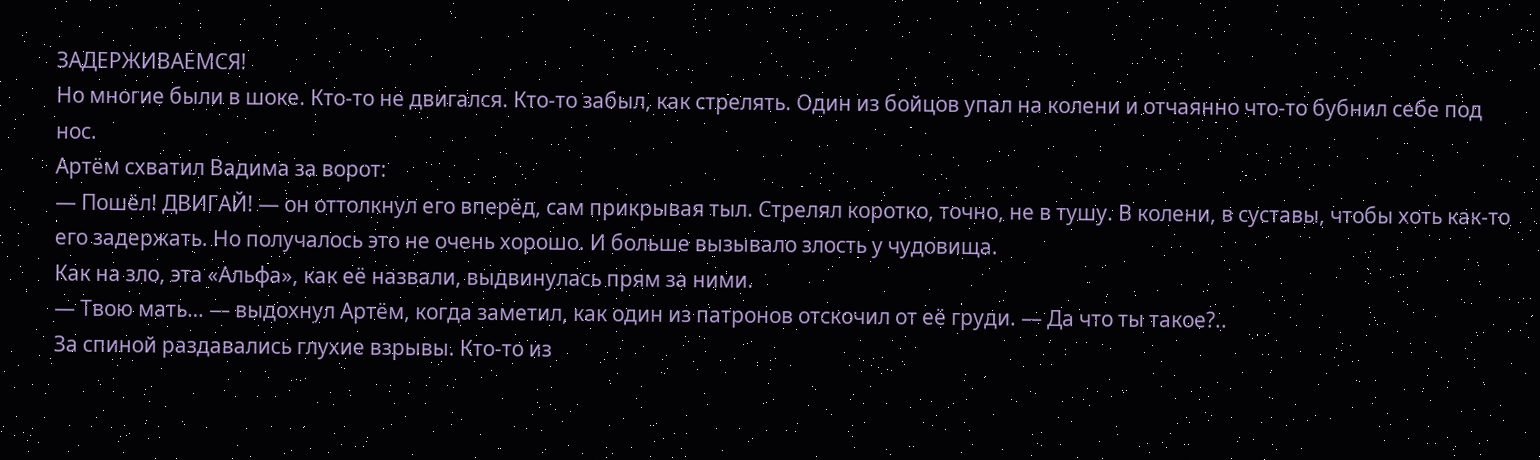ЗАДЕРЖИВАЕМСЯ!
Но многие были в шоке. Кто-то не двигался. Кто-то забыл, как стрелять. Один из бойцов упал на колени и отчаянно что-то бубнил себе под нос.
Артём схватил Вадима за ворот:
— Пошёл! ДВИГАЙ! — он оттолкнул его вперёд, сам прикрывая тыл. Стрелял коротко, точно, не в тушу. В колени, в суставы, чтобы хоть как-то его задержать. Но получалось это не очень хорошо. И больше вызывало злость у чудовища.
Как на зло, эта «Альфа», как её назвали, выдвинулась прям за ними.
— Твою мать… — выдохнул Артём, когда заметил, как один из патронов отскочил от её груди. — Да что ты такое?..
За спиной раздавались глухие взрывы. Кто-то из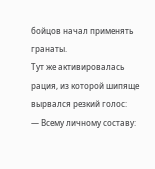бойцов начал применять гранаты.
Тут же активировалась рация, из которой шипяще вырвался резкий голос:
— Всему личному составу: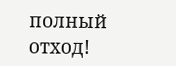полный отход!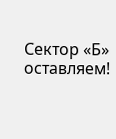Сектор «Б» оставляем!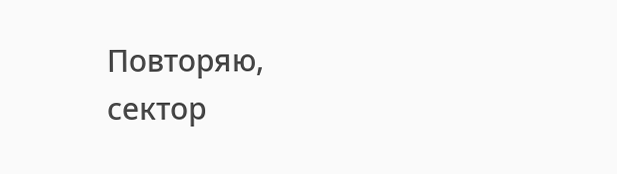Повторяю, сектор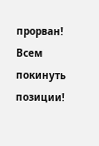прорван! Всем покинуть позиции!